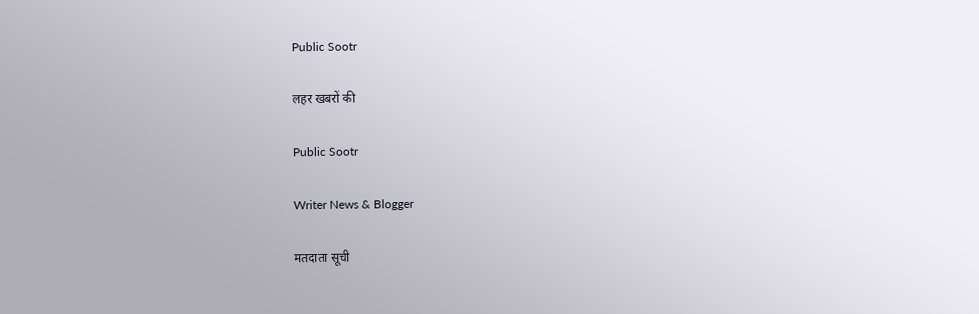Public Sootr

लहर खबरों की

Public Sootr

Writer News & Blogger

मतदाता सूची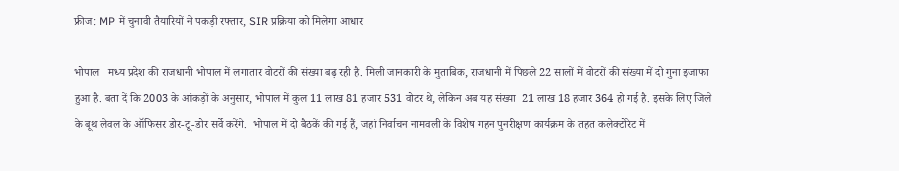फ्रीज: MP में चुनावी तैयारियों ने पकड़ी रफ्तार, SIR प्रक्रिया को मिलेगा आधार

भोपाल   मध्य प्रदेश की राजधानी भोपाल में लगातार वोटरों की संख्या बढ़ रही है. मिली जानकारी के मुताबिक, राजधानी में पिछले 22 सालों में वोटरों की संख्या में दो गुना इजाफा हुआ है. बता दें कि 2003 के आंकड़ों के अनुसार, भोपाल में कुल 11 लाख 81 हजार 531 वोटर थे, लेकिन अब यह संख्या  21 लाख 18 हजार 364 हो गई है. इसके लिए जिले के बूथ लेवल के ऑफिसर डोर-टू-डोर सर्वे करेंगे.  भोपाल में दो बैठकें की गई हैं, जहां निर्वाचन नामवली के विशेष गहन पुनरीक्षण कार्यक्रम के तहत कलेक्टोरेट में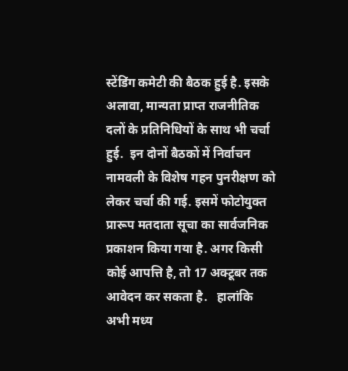स्टेंडिंग कमेटी की बैठक हुई है. इसके अलावा, मान्यता प्राप्त राजनीतिक दलों के प्रतिनिधियों के साथ भी चर्चा हुई.  इन दोनों बैठकों में निर्वाचन नामवली के विशेष गहन पुनरीक्षण को लेकर चर्चा की गई. इसमें फोटोयुक्त प्रारूप मतदाता सूचा का सार्वजनिक प्रकाशन किया गया है. अगर किसी कोई आपत्ति है, तो 17 अक्टूबर तक आवेदन कर सकता है.   हालांकि अभी मध्य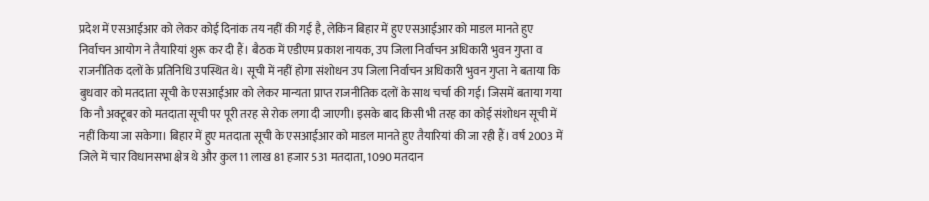प्रदेश में एसआईआर को लेकर कोई दिनांक तय नहीं की गई है, लेकिन बिहार में हुए एसआईआर को माडल मानते हुए निर्वाचन आयोग ने तैयारियां शुरू कर दी हैं। बैठक में एडीएम प्रकाश नायक, उप जिला निर्वाचन अधिकारी भुवन गुप्ता व राजनीतिक दलों के प्रतिनिधि उपस्थित थे। सूची में नहीं होगा संशोधन उप जिला निर्वाचन अधिकारी भुवन गुप्ता ने बताया कि बुधवार को मतदाता सूची के एसआईआर को लेकर मान्यता प्राप्त राजनीतिक दलों के साथ चर्चा की गई। जिसमें बताया गया कि नौ अक्टूबर को मतदाता सूची पर पूरी तरह से रोक लगा दी जाएगी। इसके बाद किसी भी तरह का कोई संशोधन सूची में नहीं किया जा सकेगा। बिहार में हुए मतदाता सूची के एसआईआर को माडल मानते हुए तैयारियां की जा रही हैं। वर्ष 2003 में जिले में चार विधानसभा क्षेत्र थे और कुल 11 लाख 81 हजार 531 मतदाता, 1090 मतदान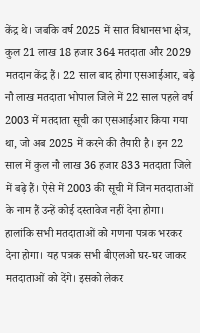केंद्र थे। जबकि वर्ष 2025 में सात विधानसभा क्षेत्र, कुल 21 लाख 18 हजार 364 मतदाता और 2029 मतदान केंद्र हैं। 22 साल बाद होगा एसआईआर, बढ़े नौ लाख मतदाता भोपाल जिले में 22 साल पहले वर्ष 2003 में मतदाता सूची का एसआईआर किया गया था, जो अब 2025 में करने की तैयारी है। इन 22 साल में कुल नौ लाख 36 हजार 833 मतदाता जिले में बढ़े हैं। ऐसे में 2003 की सूची में जिन मतदाताओं के नाम हैं उन्हें कोई दस्तावेज नहीं देना होगा। हालांकि सभी मतदाताओं को गणना पत्रक भरकर देना होगा। यह पत्रक सभी बीएलओ घर-घर जाकर मतदाताओं को देंगे। इसको लेकर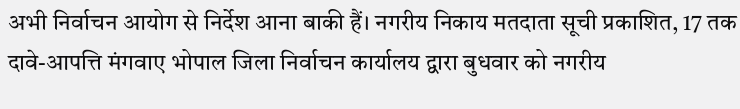अभी निर्वाचन आयोग से निर्देश आना बाकी हैं। नगरीय निकाय मतदाता सूची प्रकाशित, 17 तक दावे-आपत्ति मंगवाए भोपाल जिला निर्वाचन कार्यालय द्वारा बुधवार को नगरीय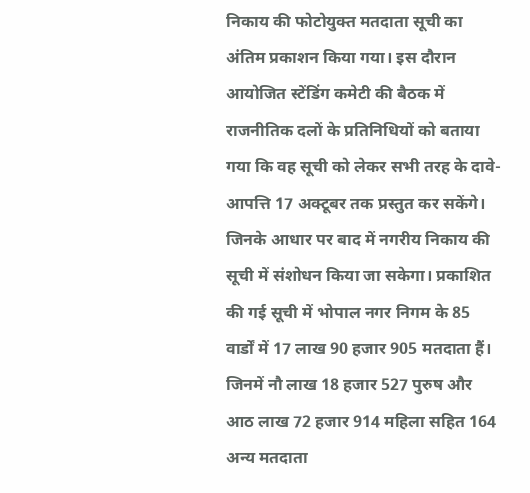निकाय की फोटोयुक्त मतदाता सूची का अंतिम प्रकाशन किया गया। इस दौरान आयोजित स्टेंडिंग कमेटी की बैठक में राजनीतिक दलों के प्रतिनिधियों को बताया गया कि वह सूची को लेकर सभी तरह के दावे-आपत्ति 17 अक्टूबर तक प्रस्तुत कर सकेंगे। जिनके आधार पर बाद में नगरीय निकाय की सूची में संशोधन किया जा सकेगा। प्रकाशित की गई सूची में भोपाल नगर निगम के 85 वार्डों में 17 लाख 90 हजार 905 मतदाता हैं। जिनमें नौ लाख 18 हजार 527 पुरुष और आठ लाख 72 हजार 914 महिला सहित 164 अन्य मतदाता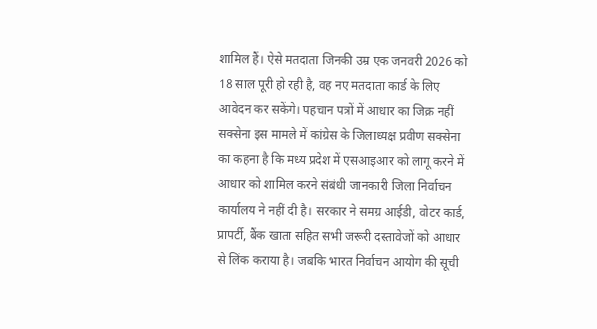शामिल हैं। ऐसे मतदाता जिनकी उम्र एक जनवरी 2026 को 18 साल पूरी हो रही है, वह नए मतदाता कार्ड के लिए आवेदन कर सकेंगे। पहचान पत्रों में आधार का जिक्र नहीं सक्सेना इस मामले में कांग्रेस के जिलाध्यक्ष प्रवीण सक्सेना का कहना है कि मध्य प्रदेश में एसआइआर को लागू करने में आधार को शामिल करने संबंधी जानकारी जिला निर्वाचन कार्यालय ने नहीं दी है। सरकार ने समग्र आईडी, वोटर कार्ड, प्रापर्टी, बैंक खाता सहित सभी जरूरी दस्तावेजों को आधार से लिंक कराया है। जबकि भारत निर्वाचन आयोग की सूची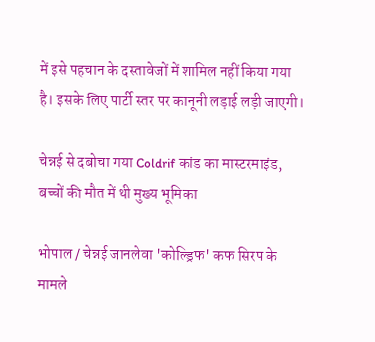में इसे पहचान के दस्तावेजों में शामिल नहीं किया गया है। इसके लिए पार्टी स्तर पर कानूनी लड़ाई लड़ी जाएगी।

चेन्नई से दबोचा गया Coldrif कांड का मास्टरमाइंड, बच्चों की मौत में थी मुख्य भूमिका

भोपाल / चेन्नई जानलेवा 'कोल्ड्रिफ' कफ सिरप के मामले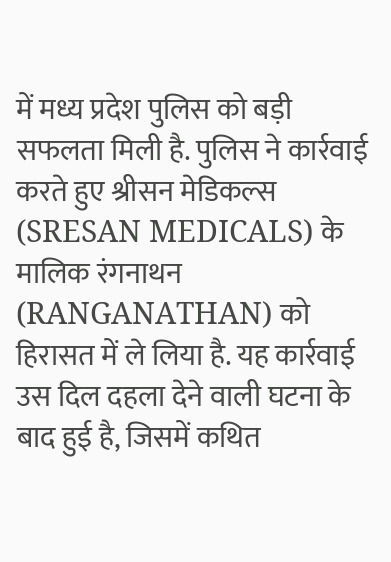में मध्य प्रदेश पुलिस को बड़ी सफलता मिली है. पुलिस ने कार्रवाई करते हुए श्रीसन मेडिकल्स (SRESAN MEDICALS) के मालिक रंगनाथन (RANGANATHAN) को हिरासत में ले लिया है. यह कार्रवाई उस दिल दहला देने वाली घटना के बाद हुई है, जिसमें कथित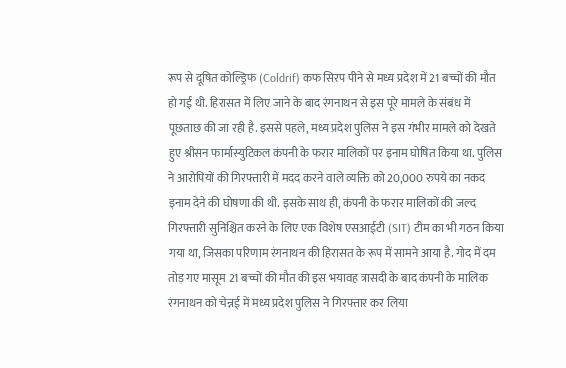रूप से दूषित कोल्ड्रिफ (Coldrif) कफ सिरप पीने से मध्य प्रदेश में 21 बच्चों की मौत हो गई थी. हिरासत में लिए जाने के बाद रंगनाथन से इस पूरे मामले के संबंध में पूछताछ की जा रही है. इससे पहले, मध्य प्रदेश पुलिस ने इस गंभीर मामले को देखते हुए श्रीसन फार्मास्युटिकल कंपनी के फरार मालिकों पर इनाम घोषित किया था. पुलिस ने आरोपियों की गिरफ्तारी में मदद करने वाले व्यक्ति को 20,000 रुपये का नकद इनाम देने की घोषणा की थी. इसके साथ ही, कंपनी के फरार मालिकों की जल्द गिरफ्तारी सुनिश्चित करने के लिए एक विशेष एसआईटी (SIT) टीम का भी गठन किया गया था, जिसका परिणाम रंगनाथन की हिरासत के रूप में सामने आया है. गोद में दम तोड़ गए मासूम 21 बच्चों की मौत की इस भयावह त्रासदी के बाद कंपनी के मालिक रंगनाथन को चेन्नई में मध्य प्रदेश पुलिस ने गिरफ्तार कर लिया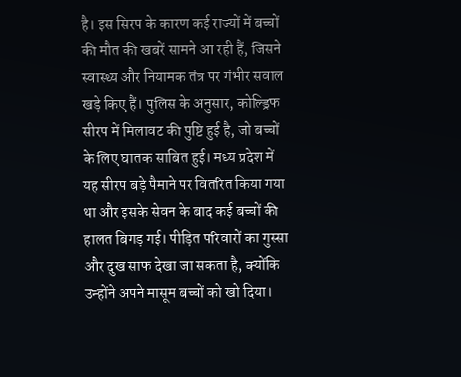है। इस सिरप के कारण कई राज्यों में बच्चों की मौत की खबरें सामने आ रही हैं, जिसने स्वास्थ्य और नियामक तंत्र पर गंभीर सवाल खड़े किए हैं। पुलिस के अनुसार, कोल्ड्रिफ सीरप में मिलावट की पुष्टि हुई है, जो बच्चों के लिए घातक साबित हुई। मध्य प्रदेश में यह सीरप बड़े पैमाने पर वितरित किया गया था और इसके सेवन के बाद कई बच्चों की हालत बिगड़ गई। पीड़ित परिवारों का गुस्सा और दुख साफ देखा जा सकता है, क्योंकि उन्होंने अपने मासूम बच्चों को खो दिया।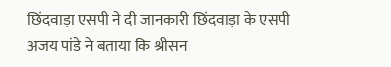छिंदवाड़ा एसपी ने दी जानकारी छिंदवाड़ा के एसपी अजय पांडे ने बताया कि श्रीसन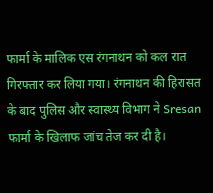फार्मा के मालिक एस रंगनाथन को कल रात गिरफ्तार कर लिया गया। रंगनाथन की हिरासत के बाद पुलिस और स्वास्थ्य विभाग ने Sresan फार्मा के खिलाफ जांच तेज कर दी है।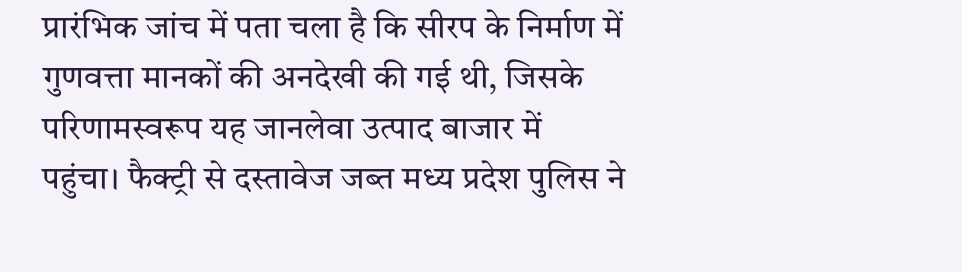प्रारंभिक जांच में पता चला है कि सीरप के निर्माण में गुणवत्ता मानकों की अनदेखी की गई थी, जिसके परिणामस्वरूप यह जानलेवा उत्पाद बाजार में पहुंचा। फैक्ट्री से दस्तावेज जब्त मध्य प्रदेश पुलिस ने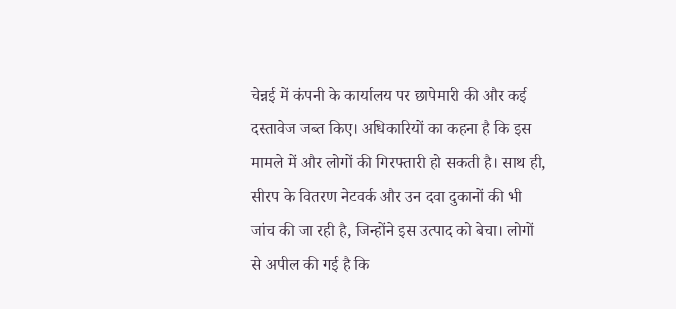चेन्नई में कंपनी के कार्यालय पर छापेमारी की और कई दस्तावेज जब्त किए। अधिकारियों का कहना है कि इस मामले में और लोगों की गिरफ्तारी हो सकती है। साथ ही, सीरप के वितरण नेटवर्क और उन दवा दुकानों की भी जांच की जा रही है, जिन्होंने इस उत्पाद को बेचा। लोगों से अपील की गई है कि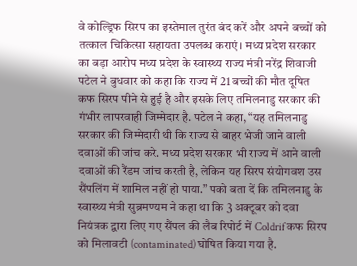वे कोल्ड्रिफ सिरप का इस्तेमाल तुरंत बंद करें और अपने बच्चों को तत्काल चिकित्सा सहायता उपलब्ध कराएं। मध्य प्रदेश सरकार का बड़ा आरोप मध्य प्रदेश के स्वास्थ्य राज्य मंत्री नरेंद्र शिवाजी पटेल ने बुधवार को कहा कि राज्य में 21 बच्चों की मौत दूषित कफ सिरप पीने से हुई है और इसके लिए तमिलनाडु सरकार की गंभीर लापरवाही जिम्मेदार है. पटेल ने कहा, “यह तमिलनाडु सरकार की जिम्मेदारी थी कि राज्य से बाहर भेजी जाने वाली दवाओं की जांच करे. मध्य प्रदेश सरकार भी राज्य में आने वाली दवाओं की रैंडम जांच करती है, लेकिन यह सिरप संयोगवश उस सैंपलिंग में शामिल नहीं हो पाया.” पको बता दें कि तमिलनाडु के स्वास्थ्य मंत्री सुब्रमण्यम ने कहा था कि 3 अक्टूबर को दवा नियंत्रक द्वारा लिए गए सैंपल की लैब रिपोर्ट में Coldrif कफ सिरप को मिलावटी (contaminated) घोषित किया गया है.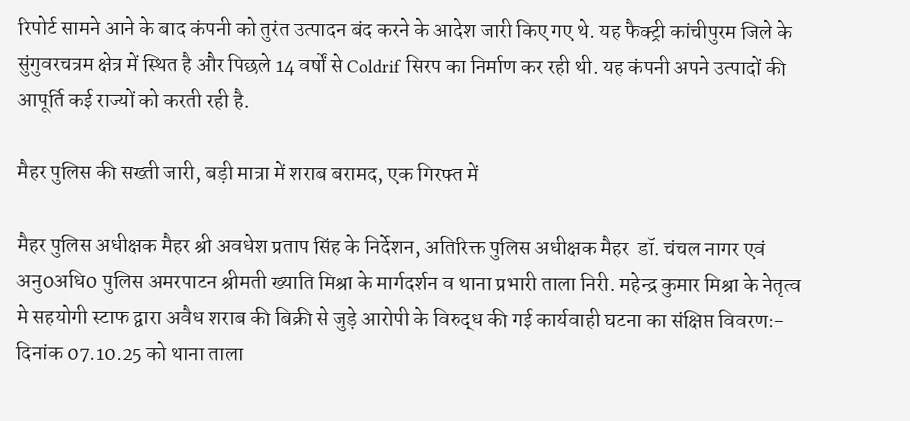रिपोर्ट सामने आने के बाद कंपनी को तुरंत उत्पादन बंद करने के आदेश जारी किए गए थे. यह फैक्ट्री कांचीपुरम जिले के सुंगुवरचत्रम क्षेत्र में स्थित है और पिछले 14 वर्षों से Coldrif सिरप का निर्माण कर रही थी. यह कंपनी अपने उत्पादों की आपूर्ति कई राज्यों को करती रही है.

मैहर पुलिस की सख्ती जारी, बड़ी मात्रा में शराब बरामद, एक गिरफ्त में

मैहर पुलिस अधीक्षक मैहर श्री अवधेश प्रताप सिंह के निर्देशन, अतिरिक्त पुलिस अधीक्षक मैहर  डॉ. चंचल नागर एवं अनु0अधि0 पुलिस अमरपाटन श्रीमती ख्याति मिश्रा के मार्गदर्शन व थाना प्रभारी ताला निरी. महेन्द्र कुमार मिश्रा के नेतृत्व मे सहयोगी स्टाफ द्वारा अवैध शराब की बिक्री से जुड़े आरोपी के विरुद्ध की गई कार्यवाही घटना का संक्षिप्त विवरणः- दिनांक 07.10.25 को थाना ताला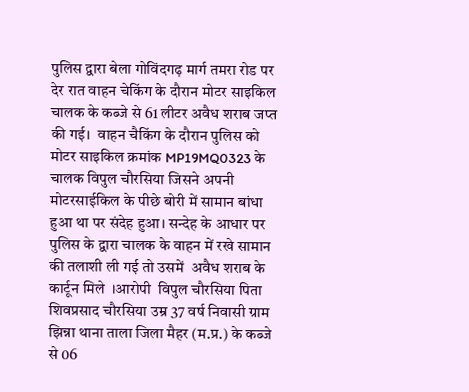पुलिस द्वारा बेला गोविंदगढ़ मार्ग तमरा रोड पर देर रात वाहन चेकिंग के दौरान मोटर साइकिल चालक के कब्जे से 61 लीटर अवैध शराब जप्त की गई।  वाहन चैकिंग के दौरान पुलिस को मोटर साइकिल क्रमांक MP19MQ0323 के चालक विपुल चौरसिया जिसने अपनी मोटरसाईकिल के पीछे बोरी में सामान बांधा हुआ था पर संदेह हुआ। सन्देह के आधार पर पुलिस के द्वारा चालक के वाहन में रखे सामान की तलाशी ली गई तो उसमें  अवैध शराब के कार्टून मिले  ।आरोपी  विपुल चौरसिया पिता शिवप्रसाद चौरसिया उम्र 37 वर्ष निवासी ग्राम झिन्ना थाना ताला जिला मैहर (म.प्र.) के कब्जे से 06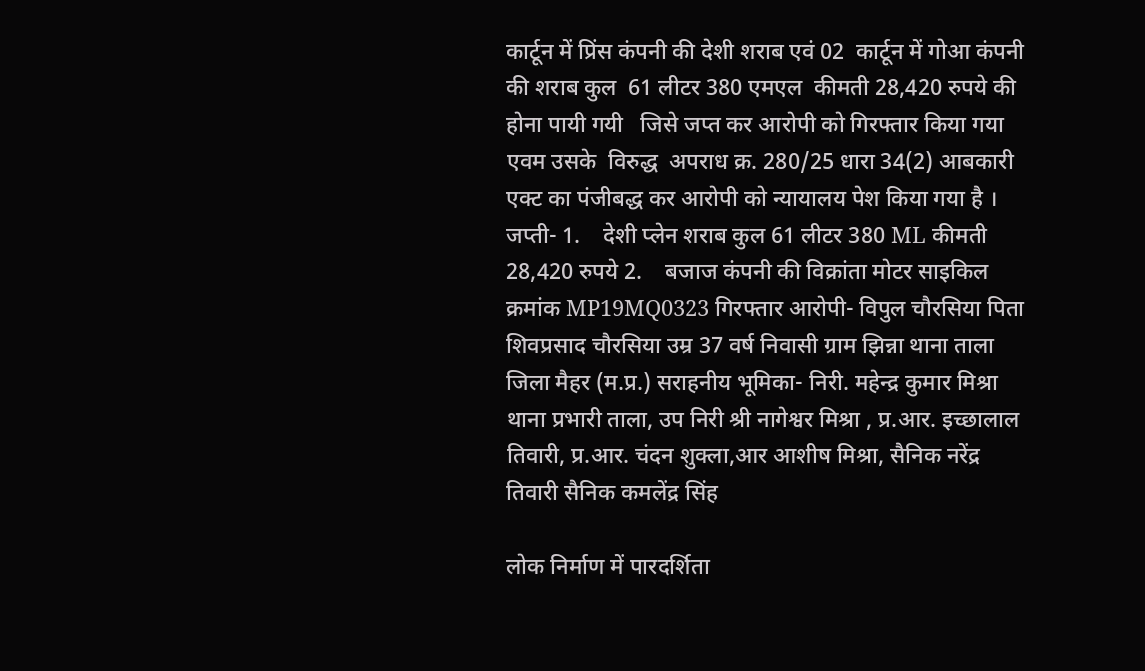कार्टून में प्रिंस कंपनी की देशी शराब एवं 02  कार्टून में गोआ कंपनी की शराब कुल  61 लीटर 380 एमएल  कीमती 28,420 रुपये की होना पायी गयी   जिसे जप्त कर आरोपी को गिरफ्तार किया गया एवम उसके  विरुद्ध  अपराध क्र. 280/25 धारा 34(2) आबकारी एक्ट का पंजीबद्ध कर आरोपी को न्यायालय पेश किया गया है ।  जप्ती- 1.    देशी प्लेन शराब कुल 61 लीटर 380 ML कीमती 28,420 रुपये 2.    बजाज कंपनी की विक्रांता मोटर साइकिल क्रमांक MP19MQ0323 गिरफ्तार आरोपी- विपुल चौरसिया पिता शिवप्रसाद चौरसिया उम्र 37 वर्ष निवासी ग्राम झिन्ना थाना ताला जिला मैहर (म.प्र.) सराहनीय भूमिका- निरी. महेन्द्र कुमार मिश्रा थाना प्रभारी ताला, उप निरी श्री नागेश्वर मिश्रा , प्र.आर. इच्छालाल तिवारी, प्र.आर. चंदन शुक्ला,आर आशीष मिश्रा, सैनिक नरेंद्र तिवारी सैनिक कमलेंद्र सिंह

लोक निर्माण में पारदर्शिता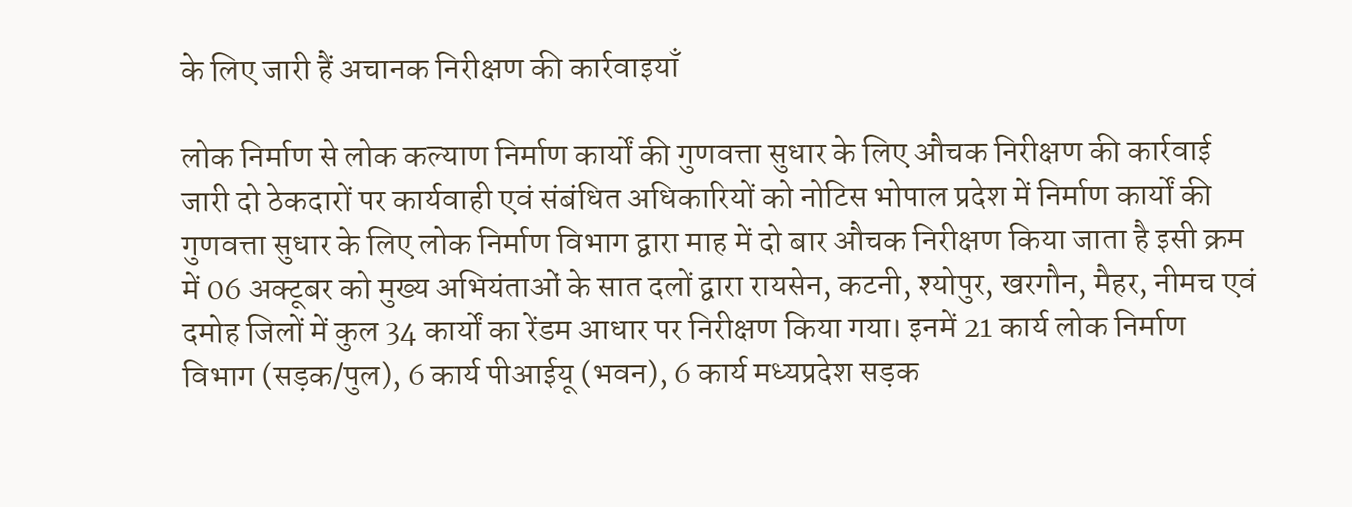के लिए जारी हैं अचानक निरीक्षण की कार्रवाइयाँ

लोक निर्माण से लोक कल्याण निर्माण कार्यों की गुणवत्ता सुधार के ‍लिए औचक निरीक्षण की कार्रवाई जारी दो ठेकदारों पर कार्यवाही एवं संबंधित अधिकारियों को नोटिस भोपाल प्रदेश में निर्माण कार्यों की गुणवत्ता सुधार के ‍लिए लोक निर्माण विभाग द्वारा माह में दो बार औचक निरीक्षण किया जाता है इसी क्रम में 06 अक्टूबर को मुख्य अभियंताओं के सात दलों द्वारा रायसेन, कटनी, श्योपुर, खरगौन, मैहर, नीमच एवं दमोह जिलों में कुल 34 कार्यों का रेंडम आधार पर निरीक्षण किया गया। इनमें 21 कार्य लोक निर्माण विभाग (सड़क/पुल), 6 कार्य पीआईयू (भवन), 6 कार्य मध्यप्रदेश सड़क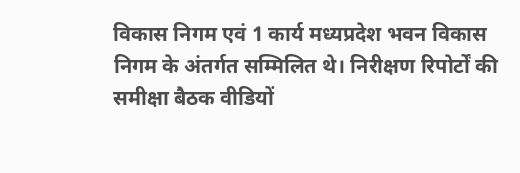विकास निगम एवं 1 कार्य मध्यप्रदेश भवन विकास निगम के अंतर्गत सम्मिलित थे। निरीक्षण रिपोर्टों की समीक्षा बैठक वीडियों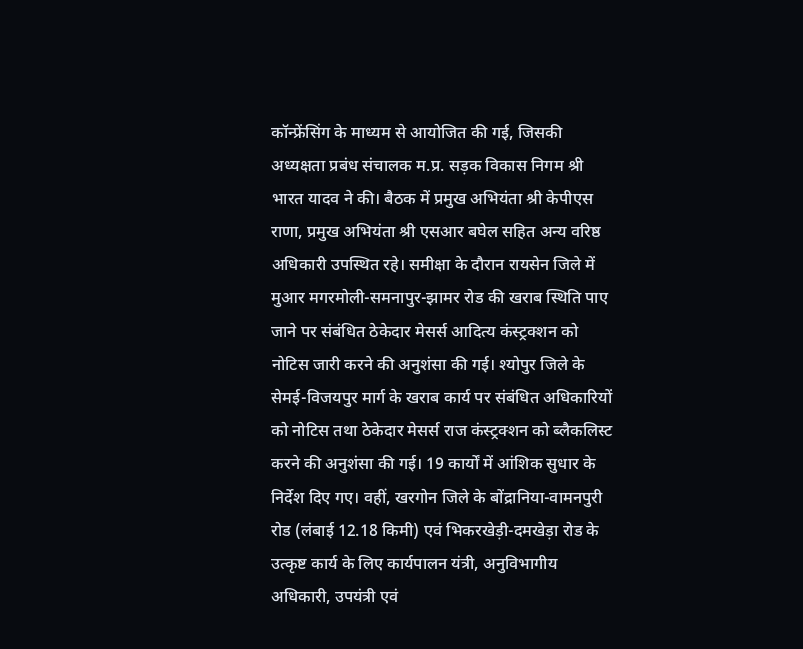कॉन्फ्रेंसिंग के माध्यम से आयोजित की गई, जिसकी अध्यक्षता प्रबंध संचालक म.प्र. सड़क विकास निगम श्री भारत यादव ने की। बैठक में प्रमुख अभियंता श्री केपीएस राणा, प्रमुख अभियंता श्री एसआर बघेल सहित अन्य वरिष्ठ अधिकारी उपस्थित रहे। समीक्षा के दौरान रायसेन जिले में मुआर मगरमोली-समनापुर-झामर रोड की खराब स्थिति पाए जाने पर संबंधित ठेकेदार मेसर्स आदित्य कंस्ट्रक्शन को नोटिस जारी करने की अनुशंसा की गई। श्योपुर जिले के सेमई-विजयपुर मार्ग के खराब कार्य पर संबंधित अधिकारियों को नोटिस तथा ठेकेदार मेसर्स राज कंस्ट्रक्शन को ब्लैकलिस्ट करने की अनुशंसा की गई। 19 कार्यों में आंशिक सुधार के निर्देश दिए गए। वहीं, खरगोन जिले के बोंद्रानिया-वामनपुरी रोड (लंबाई 12.18 किमी) एवं भिकरखेड़ी-दमखेड़ा रोड के उत्कृष्ट कार्य के लिए कार्यपालन यंत्री, अनुविभागीय अधिकारी, उपयंत्री एवं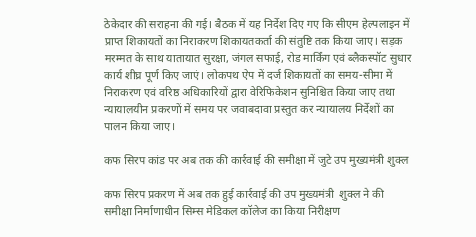ठेकेदार की सराहना की गई। बैठक में यह निर्देश दिए गए कि सीएम हेल्पलाइन में प्राप्त शिकायतों का निराकरण शिकायतकर्ता की संतुष्टि तक किया जाए। सड़क मरम्मत के साथ यातायात सुरक्षा, जंगल सफाई, रोड मार्किंग एवं ब्लैकस्पॉट सुधार कार्य शीघ्र पूर्ण किए जाएं। लोकपथ ऐप में दर्ज शिकायतों का समय-सीमा में निराकरण एवं वरिष्ठ अधिकारियों द्वारा वेरिफिकेशन सुनिश्चित किया जाए तथा न्यायालयीन प्रकरणों में समय पर जवाबदावा प्रस्तुत कर न्यायालय निर्देशों का पालन किया जाए।

कफ सिरप कांड पर अब तक की कार्रवाई की समीक्षा में जुटे उप मुख्यमंत्री शुक्ल

कफ सिरप प्रकरण में अब तक हुई कार्रवाई की उप मुख्यमंत्री  शुक्ल ने की समीक्षा निर्माणाधीन सिम्स मेडिकल कॉलेज का किया निरीक्षण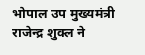भोपाल उप मुख्यमंत्री  राजेन्द्र शुक्ल ने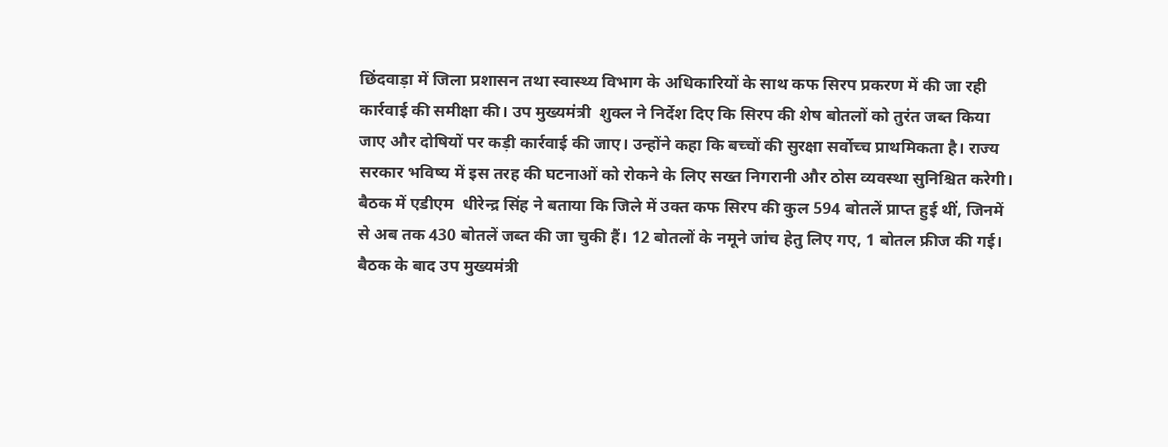छिंदवाड़ा में जिला प्रशासन तथा स्वास्थ्य विभाग के अधिकारियों के साथ कफ सिरप प्रकरण में की जा रही कार्रवाई की समीक्षा की। उप मुख्यमंत्री  शुक्ल ने निर्देश दिए कि सिरप की शेष बोतलों को तुरंत जब्त किया जाए और दोषियों पर कड़ी कार्रवाई की जाए। उन्होंने कहा कि बच्चों की सुरक्षा सर्वोच्च प्राथमिकता है। राज्य सरकार भविष्य में इस तरह की घटनाओं को रोकने के लिए सख्त निगरानी और ठोस व्यवस्था सुनिश्चित करेगी। बैठक में एडीएम  धीरेन्द्र सिंह ने बताया कि जिले में उक्त कफ सिरप की कुल 594 बोतलें प्राप्त हुई थीं, जिनमें से अब तक 430 बोतलें जब्त की जा चुकी हैं। 12 बोतलों के नमूने जांच हेतु लिए गए, 1 बोतल फ्रीज की गई। बैठक के बाद उप मुख्यमंत्री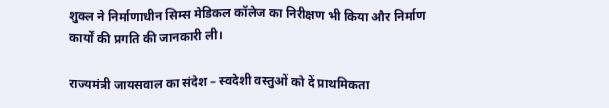शुक्ल ने निर्माणाधीन सिम्स मेडिकल कॉलेज का निरीक्षण भी किया और निर्माण कार्यों की प्रगति की जानकारी ली।

राज्यमंत्री जायसवाल का संदेश – स्वदेशी वस्तुओं को दें प्राथमिकता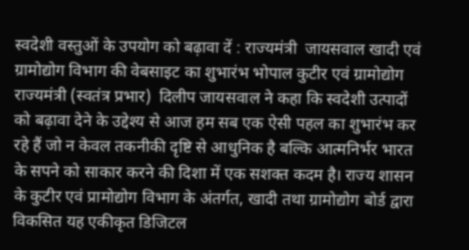स्वदेशी वस्तुओं के उपयोग को बढ़ावा दें : राज्यमंत्री  जायसवाल खादी एवं ग्रामोद्योग विभाग की वेबसाइट का शुभारंभ भोपाल कुटीर एवं ग्रामोद्योग राज्यमंत्री (स्वतंत्र प्रभार)  दिलीप जायसवाल ने कहा कि स्वदेशी उत्पादों को बढ़ावा देने के उद्देश्य से आज हम सब एक ऐसी पहल का शुभारंभ कर रहे हैं जो न केवल तकनीकी दृष्टि से आधुनिक है बल्कि आत्मनिर्भर भारत के सपने को साकार करने की दिशा में एक सशक्त कदम है। राज्य शासन के कुटीर एवं प्रामोद्योग विभाग के अंतर्गत, खादी तथा ग्रामोद्योग बोर्ड द्वारा विकसित यह एकीकृत डिजिटल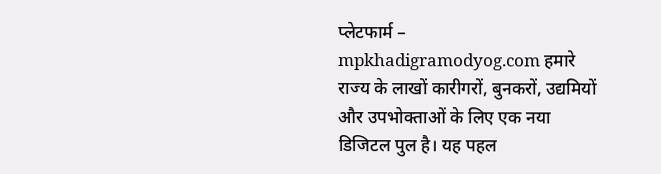प्लेटफार्म – mpkhadigramodyog.com हमारे राज्य के लाखों कारीगरों, बुनकरों, उद्यमियों और उपभोक्ताओं के लिए एक नया डिजिटल पुल है। यह पहल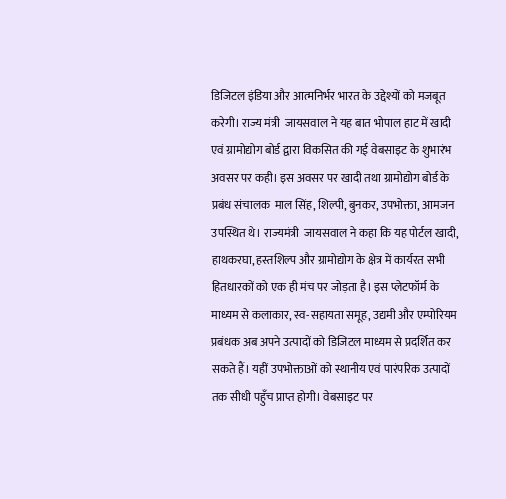डिजिटल इंडिया और आत्मनिर्भर भारत के उद्देश्यों को मजबूत करेगी। राज्य मंत्री  जायसवाल ने यह बात भोपाल हाट में खादी एवं ग्रामोद्योग बोर्ड द्वारा विकसित की गई वेबसाइट के शुभारंभ अवसर पर कही। इस अवसर पर खादी तथा ग्रामोद्योग बोर्ड के प्रबंध संचालक  माल सिंह, शिल्पी, बुनकर, उपभोक्ता, आमजन उपस्थित थे। राज्यमंत्री  जायसवाल ने कहा कि यह पोर्टल खादी, हाथकरघा, हस्तशिल्प और ग्रामोद्योग के क्षेत्र में कार्यरत सभी हितधारकों को एक ही मंच पर जोड़ता है। इस प्लेटफॉर्म के माध्यम से कलाकार, स्व-सहायता समूह, उद्यमी और एम्पोरियम प्रबंधक अब अपने उत्पादों को डिजिटल माध्यम से प्रदर्शित कर सकते हैं। यहीं उपभोक्ताओं को स्थानीय एवं पारंपरिक उत्पादों तक सीधी पहुँच प्राप्त होगी। वेबसाइट पर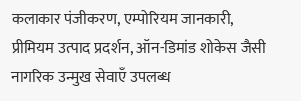कलाकार पंजीकरण, एम्पोरियम जानकारी, प्रीमियम उत्पाद प्रदर्शन, ऑन-डिमांड शोकेस जैसी नागरिक उन्मुख सेवाएँ उपलब्ध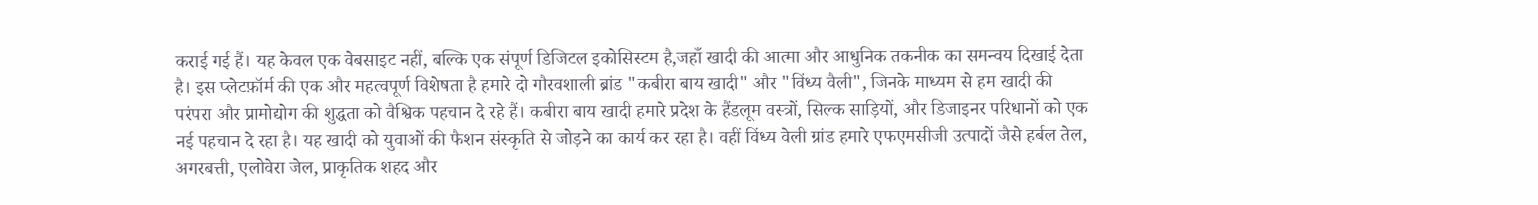कराई गई हैं। यह केवल एक वेबसाइट नहीं, बल्कि एक संपूर्ण डिजिटल इकोसिस्टम है,जहाँ खादी की आत्मा और आधुनिक तकनीक का समन्वय दिखाई देता है। इस प्लेटफ़ॉर्म की एक और महत्वपूर्ण विशेषता है हमारे दो गौरवशाली ब्रांड "कबीरा बाय खादी" और "विंध्य वैली", जिनके माध्यम से हम खादी की परंपरा और प्रामोद्योग की शुद्धता को वैश्विक पहचान दे रहे हैं। कबीरा बाय खादी हमारे प्रदेश के हैंडलूम वस्त्रों, सिल्क साड़ियों, और डिजाइनर परिधानों को एक नई पहचान दे रहा है। यह खादी को युवाओं की फैशन संस्कृति से जोड़ने का कार्य कर रहा है। वहीं विंध्य वेली ग्रांड हमारे एफएमसीजी उत्पादों जैसे हर्बल तेल, अगरबत्ती, एलोवेरा जेल, प्राकृतिक शहद और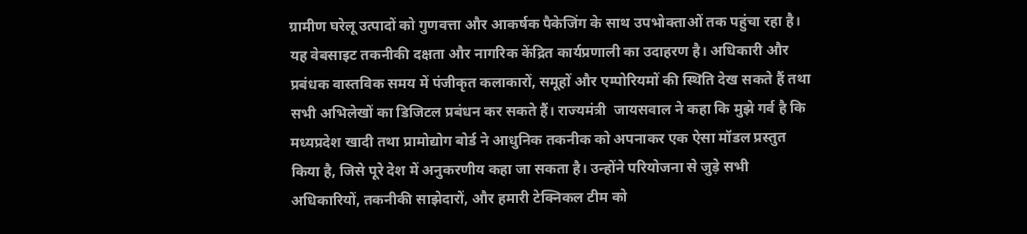ग्रामीण घरेलू उत्पादों को गुणवत्ता और आकर्षक पैकेजिंग के साथ उपभोक्ताओं तक पहुंचा रहा है। यह वेबसाइट तकनीकी दक्षता और नागरिक केंद्रित कार्यप्रणाली का उदाहरण है। अधिकारी और प्रबंधक वास्तविक समय में पंजीकृत कलाकारों, समूहों और एम्पोरियमों की स्थिति देख सकते हैं तथा सभी अभिलेखों का डिजिटल प्रबंधन कर सकते हैं। राज्यमंत्री  जायसवाल ने कहा कि मुझे गर्व है कि मध्यप्रदेश खादी तथा प्रामोद्योग बोर्ड ने आधुनिक तकनीक को अपनाकर एक ऐसा मॉडल प्रस्तुत किया है, जिसे पूरे देश में अनुकरणीय कहा जा सकता है। उन्होंने परियोजना से जुड़े सभी अधिकारियों, तकनीकी साझेदारों, और हमारी टेक्निकल टीम को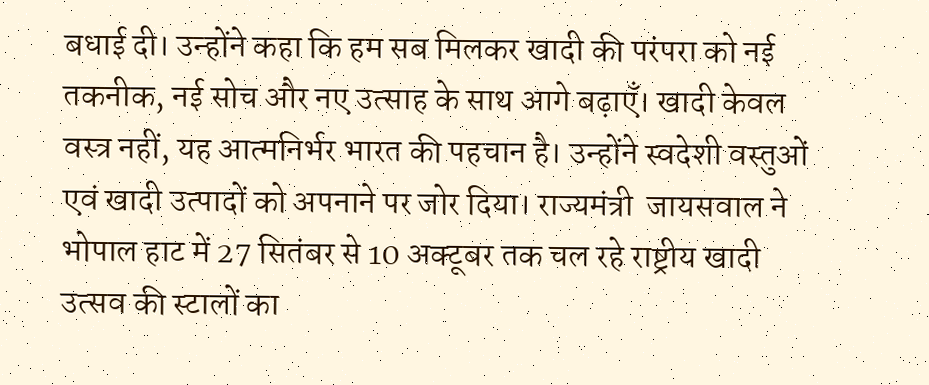बधाई दी। उन्होंने कहा कि हम सब मिलकर खादी की परंपरा को नई तकनीक, नई सोच और नए उत्साह के साथ आगे बढ़ाएँ। खादी केवल वस्त्र नहीं, यह आत्मनिर्भर भारत की पहचान है। उन्होंने स्वदेशी वस्तुओं एवं खादी उत्पादों को अपनाने पर जोर दिया। राज्यमंत्री  जायसवाल ने भोपाल हाट में 27 सितंबर से 10 अक्टूबर तक चल रहे राष्ट्रीय खादी उत्सव की स्टालों का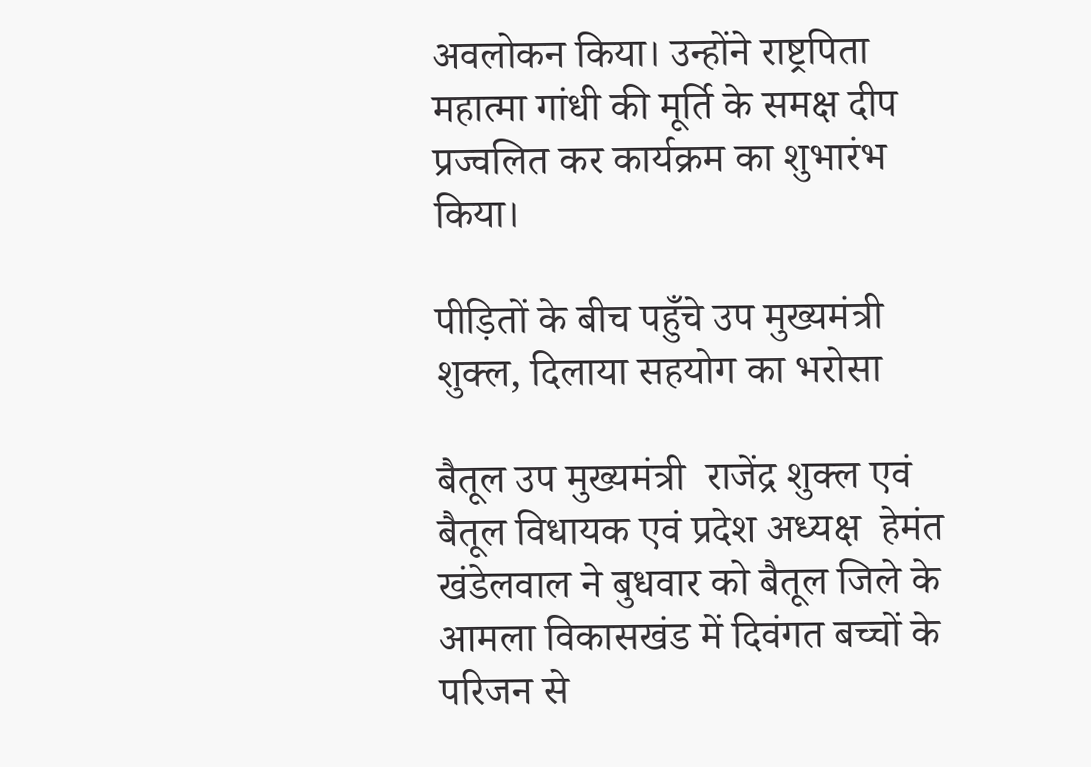अवलोकन किया। उन्होंने राष्ट्रपिता महात्मा गांधी की मूर्ति के समक्ष दीप प्रज्वलित कर कार्यक्रम का शुभारंभ किया।

पीड़ितों के बीच पहुँचे उप मुख्यमंत्री शुक्ल, दिलाया सहयोग का भरोसा

बैतूल उप मुख्यमंत्री  राजेंद्र शुक्ल एवं बैतूल विधायक एवं प्रदेश अध्यक्ष  हेमंत खंडेलवाल ने बुधवार को बैतूल जिले के आमला विकासखंड में दिवंगत बच्चों के परिजन से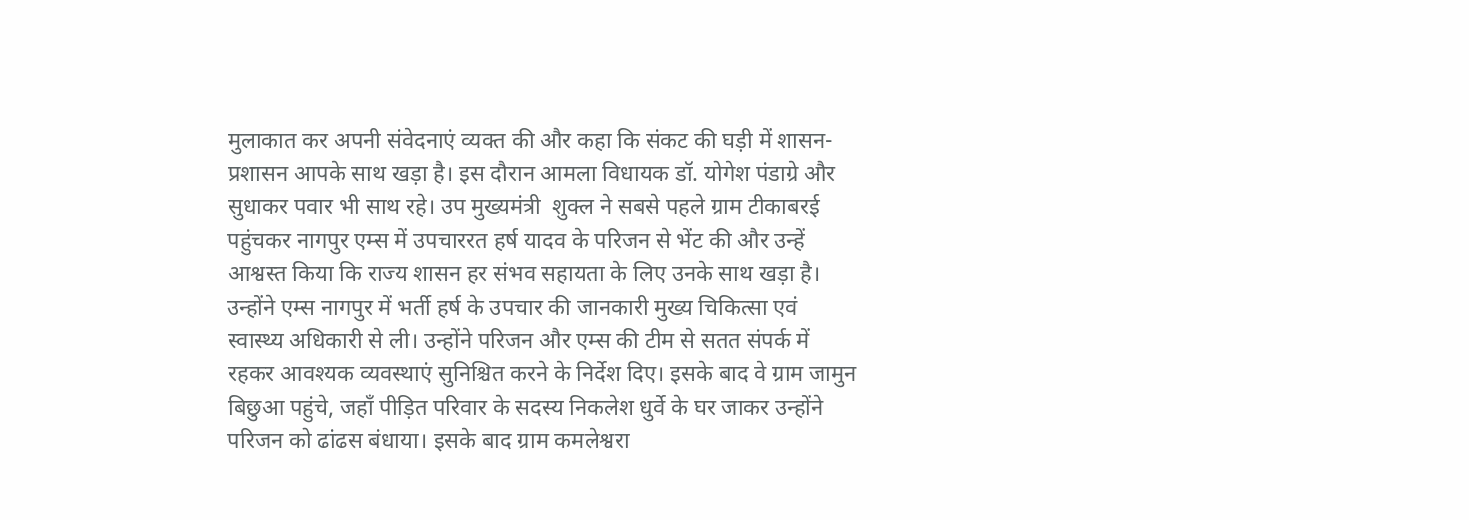मुलाकात कर अपनी संवेदनाएं व्यक्त की और कहा कि संकट की घड़ी में शासन-प्रशासन आपके साथ खड़ा है। इस दौरान आमला विधायक डॉ. योगेश पंडाग्रे और  सुधाकर पवार भी साथ रहे। उप मुख्यमंत्री  शुक्ल ने सबसे पहले ग्राम टीकाबरई पहुंचकर नागपुर एम्स में उपचाररत हर्ष यादव के परिजन से भेंट की और उन्हें आश्वस्त किया कि राज्य शासन हर संभव सहायता के लिए उनके साथ खड़ा है। उन्होंने एम्स नागपुर में भर्ती हर्ष के उपचार की जानकारी मुख्य चिकित्सा एवं स्वास्थ्य अधिकारी से ली। उन्होंने परिजन और एम्स की टीम से सतत संपर्क में रहकर आवश्यक व्यवस्थाएं सुनिश्चित करने के निर्देश दिए। इसके बाद वे ग्राम जामुन बिछुआ पहुंचे, जहाँ पीड़ित परिवार के सदस्य निकलेश धुर्वे के घर जाकर उन्होंने परिजन को ढांढस बंधाया। इसके बाद ग्राम कमलेश्वरा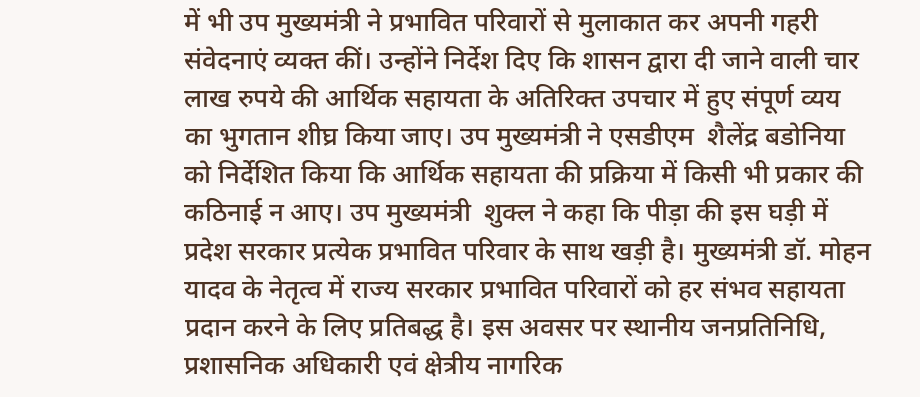में भी उप मुख्यमंत्री ने प्रभावित परिवारों से मुलाकात कर अपनी गहरी संवेदनाएं व्यक्त कीं। उन्होंने निर्देश दिए कि शासन द्वारा दी जाने वाली चार लाख रुपये की आर्थिक सहायता के अतिरिक्त उपचार में हुए संपूर्ण व्यय का भुगतान शीघ्र किया जाए। उप मुख्यमंत्री ने एसडीएम  शैलेंद्र बडोनिया को निर्देशित किया कि आर्थिक सहायता की प्रक्रिया में किसी भी प्रकार की कठिनाई न आए। उप मुख्यमंत्री  शुक्ल ने कहा कि पीड़ा की इस घड़ी में प्रदेश सरकार प्रत्येक प्रभावित परिवार के साथ खड़ी है। मुख्यमंत्री डॉ. मोहन यादव के नेतृत्व में राज्य सरकार प्रभावित परिवारों को हर संभव सहायता प्रदान करने के लिए प्रतिबद्ध है। इस अवसर पर स्थानीय जनप्रतिनिधि, प्रशासनिक अधिकारी एवं क्षेत्रीय नागरिक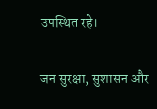उपस्थित रहे।

जन सुरक्षा, सुशासन और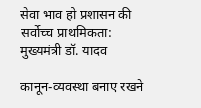सेवा भाव हो प्रशासन की सर्वोच्च प्राथमिकता: मुख्यमंत्री डॉ. यादव

कानून-व्यवस्था बनाए रखने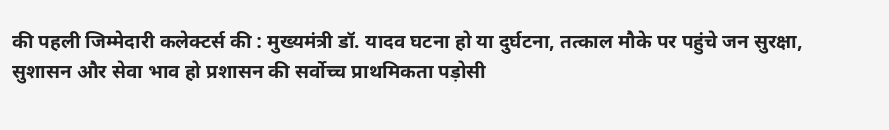की पहली जिम्मेदारी कलेक्टर्स की : मुख्यमंत्री डॉ. यादव घटना हो या दुर्घटना, तत्काल मौके पर पहुंचे जन सुरक्षा, सुशासन और सेवा भाव हो प्रशासन की सर्वोच्च प्राथमिकता पड़ोसी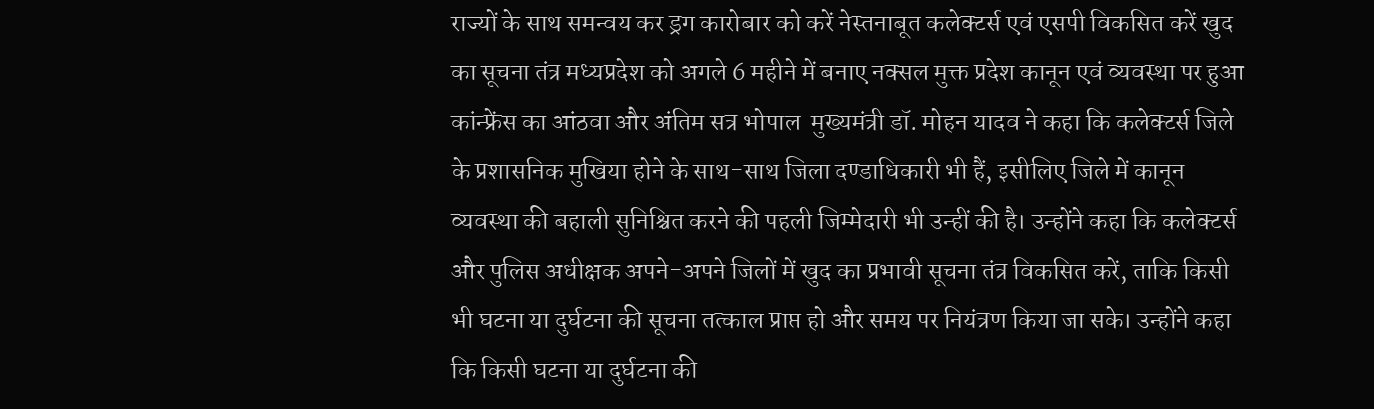राज्यों के साथ समन्वय कर ड्रग कारोबार को करें नेस्तनाबूत कलेक्टर्स एवं एसपी विकसित करें खुद का सूचना तंत्र मध्यप्रदेश को अगले 6 महीने में बनाए नक्सल मुक्त प्रदेश कानून एवं व्यवस्था पर हुआ कांन्फ्रेंस का आंठवा और अंतिम सत्र भोपाल  मुख्यमंत्री डॉ. मोहन यादव ने कहा कि कलेक्टर्स जिले के प्रशासनिक मुखिया होने के साथ-साथ जिला दण्डाधिकारी भी हैं, इसीलिए जिले में कानून व्यवस्था की बहाली सुनिश्चित करने की पहली जिम्मेदारी भी उन्हीं की है। उन्होंने कहा कि कलेक्टर्स और पुलिस अधीक्षक अपने-अपने जिलों में खुद का प्रभावी सूचना तंत्र विकसित करें, ताकि किसी भी घटना या दुर्घटना की सूचना तत्काल प्राप्त हो और समय पर नियंत्रण किया जा सके। उन्होंने कहा कि किसी घटना या दुर्घटना की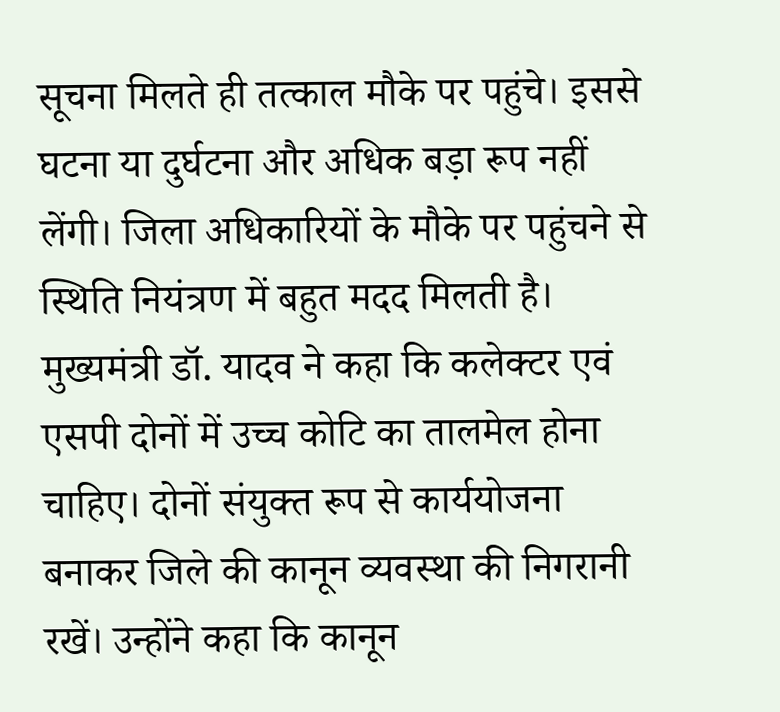सूचना मिलते ही तत्काल मौके पर पहुंचे। इससे घटना या दुर्घटना और अधिक बड़ा रूप नहीं लेंगी। जिला अधिकारियों के मौके पर पहुंचने से स्थिति नियंत्रण में बहुत मदद मिलती है। मुख्यमंत्री डॉ. यादव ने कहा कि कलेक्टर एवं एसपी दोनों में उच्च कोटि का तालमेल होना चाहिए। दोनों संयुक्त रूप से कार्ययोजना बनाकर जिले की कानून व्यवस्था की निगरानी रखें। उन्होंने कहा कि कानून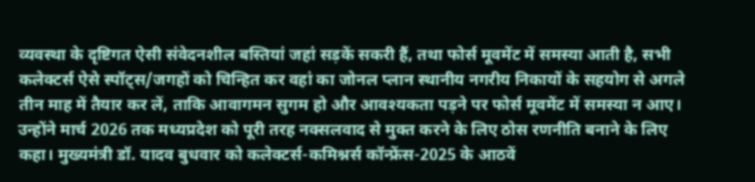व्यवस्था के दृष्टिगत ऐसी संवेदनशील बस्तियां जहां सड़कें सकरी हैं, तथा फोर्स मूवमेंट में समस्या आती है, सभी कलेक्टर्स ऐसे स्पॉट्स/जगहों को चिन्हित कर वहां का जोनल प्लान स्थानीय नगरीय निकायों के सहयोग से अगले तीन माह में तैयार कर लें, ताकि आवागमन सुगम हो और आवश्यकता पड़ने पर फोर्स मूवमेंट में समस्या न आए। उन्होंने मार्च 2026 तक मध्यप्रदेश को पूरी तरह नक्सलवाद से मुक्त करने के लिए ठोस रणनीति बनाने के लिए कहा। मुख्यमंत्री डॉ. यादव बुधवार को कलेक्टर्स-कमिश्नर्स कॉन्फ्रेंस-2025 के आठवें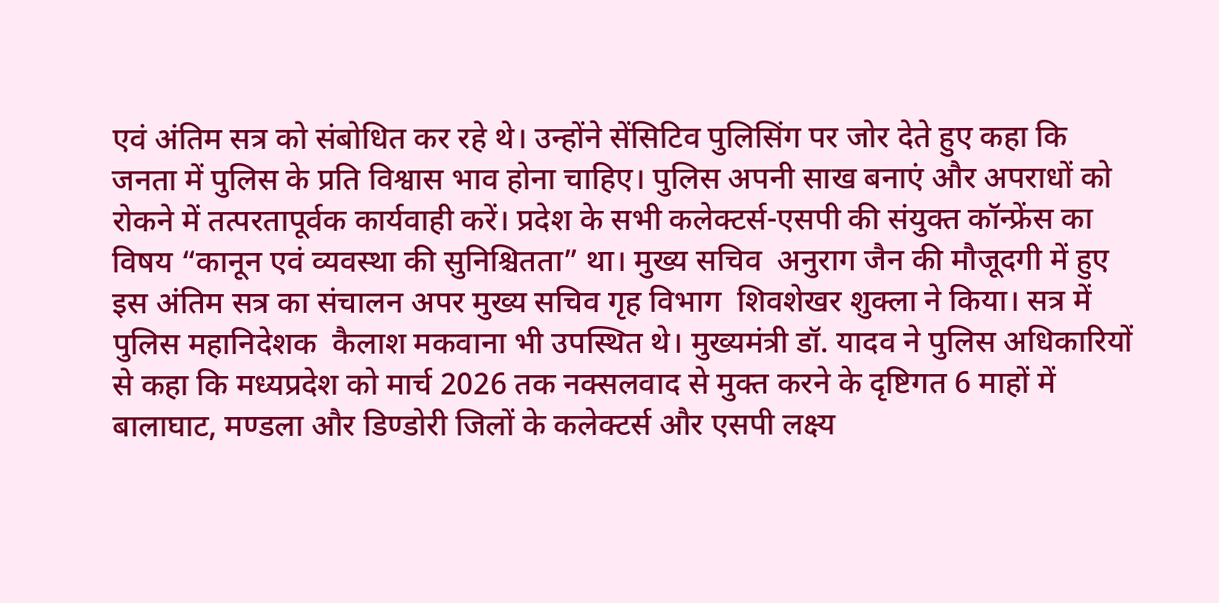एवं अंतिम सत्र को संबोधित कर रहे थे। उन्होंने सेंसिटिव पुलिसिंग पर जोर देते हुए कहा कि जनता में पुलिस के प्रति विश्वास भाव होना चाहिए। पुलिस अपनी साख बनाएं और अपराधों को रोकने में तत्परतापूर्वक कार्यवाही करें। प्रदेश के सभी कलेक्टर्स-एसपी की संयुक्त कॉन्फ्रेंस का विषय “कानून एवं व्यवस्था की सुनिश्चितता” था। मुख्य सचिव  अनुराग जैन की मौजूदगी में हुए इस अंतिम सत्र का संचालन अपर मुख्य सचिव गृह विभाग  शिवशेखर शुक्ला ने किया। सत्र में पुलिस महानिदेशक  कैलाश मकवाना भी उपस्थित थे। मुख्यमंत्री डॉ. यादव ने पुलिस अधिकारियों से कहा कि मध्यप्रदेश को मार्च 2026 तक नक्सलवाद से मुक्त करने के दृष्टिगत 6 माहों में बालाघाट, मण्डला और डिण्डोरी जिलों के कलेक्टर्स और एसपी लक्ष्य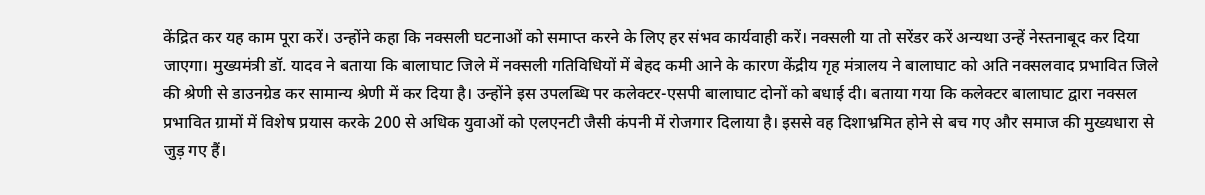केंद्रित कर यह काम पूरा करें। उन्होंने कहा कि नक्सली घटनाओं को समाप्त करने के लिए हर संभव कार्यवाही करें। नक्सली या तो सरेंडर करें अन्यथा उन्हें नेस्तनाबूद कर दिया जाएगा। मुख्यमंत्री डॉ. यादव ने बताया कि बालाघाट जिले में नक्सली गतिविधियों में बेहद कमी आने के कारण केंद्रीय गृह मंत्रालय ने बालाघाट को अति नक्सलवाद प्रभावित जिले की श्रेणी से डाउनग्रेड कर सामान्य श्रेणी में कर दिया है। उन्होंने इस उपलब्धि पर कलेक्टर-एसपी बालाघाट दोनों को बधाई दी। बताया गया कि कलेक्टर बालाघाट द्वारा नक्सल प्रभावित ग्रामों में विशेष प्रयास करके 200 से अधिक युवाओं को एलएनटी जैसी कंपनी में रोजगार दिलाया है। इससे वह दिशाभ्रमित होने से बच गए और समाज की मुख्यधारा से जुड़ गए हैं।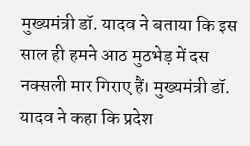मुख्यमंत्री डॉ. यादव ने बताया कि इस साल ही हमने आठ मुठभेड़ में दस नक्सली मार गिराए हैं। मुख्यमंत्री डॉ. यादव ने कहा कि प्रदेश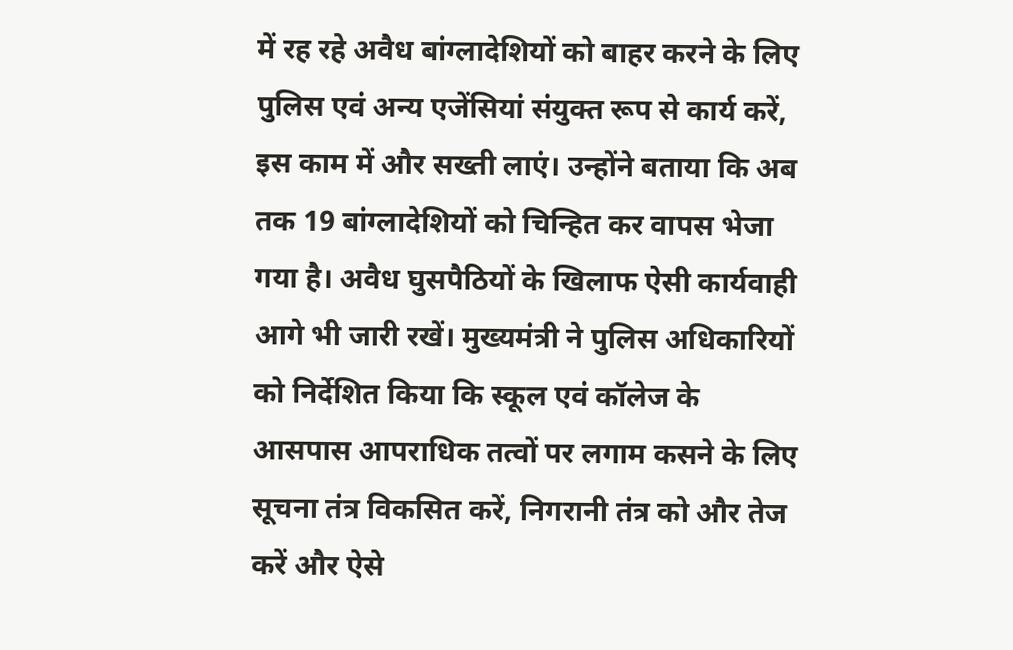में रह रहे अवैध बांग्लादेशियों को बाहर करने के लिए पुलिस एवं अन्य एजेंसियां संयुक्त रूप से कार्य करें, इस काम में और सख्ती लाएं। उन्होंने बताया कि अब तक 19 बांग्लादेशियों को चिन्हित कर वापस भेजा गया है। अवैध घुसपैठियों के खिलाफ ऐसी कार्यवाही आगे भी जारी रखें। मुख्यमंत्री ने पुलिस अधिकारियों को निर्देशित किया कि स्कूल एवं कॉलेज के आसपास आपराधिक तत्वों पर लगाम कसने के लिए सूचना तंत्र विकसित करें, निगरानी तंत्र को और तेज करें और ऐसे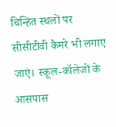चिन्हित स्थलों पर सीसीटीवी कैमरे भी लगाए जाएं। स्कूल-कॉलेजों के आसपास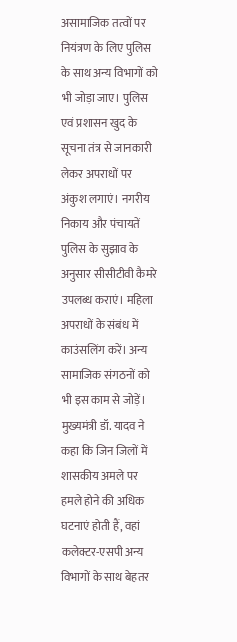असामाजिक तत्वों पर नियंत्रण के लिए पुलिस के साथ अन्य विभागों को भी जोड़ा जाए। पुलिस एवं प्रशासन खुद के सूचना तंत्र से जानकारी लेकर अपराधों पर अंकुश लगाएं। नगरीय निकाय और पंचायतें पुलिस के सुझाव के अनुसार सीसीटीवी कैमरे उपलब्ध कराएं। महिला अपराधों के संबंध में काउंसलिंग करें। अन्य सामाजिक संगठनों को भी इस काम से जोड़ें। मुख्यमंत्री डॉ. यादव ने कहा कि जिन जिलों में शासकीय अमले पर हमले होने की अधिक घटनाएं होती हैं, वहां कलेक्टर-एसपी अन्य विभागों के साथ बेहतर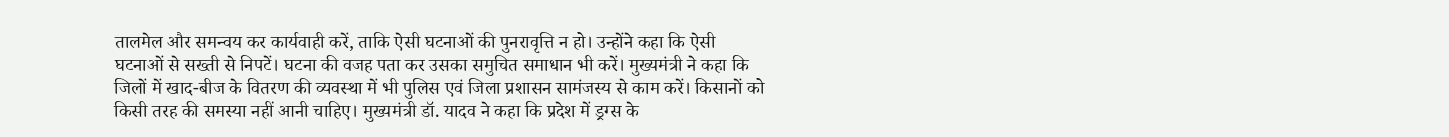तालमेल और समन्वय कर कार्यवाही करें, ताकि ऐसी घटनाओं की पुनरावृत्ति न हो। उन्होंने कहा कि ऐसी घटनाओं से सख्ती से निपटें। घटना की वजह पता कर उसका समुचित समाधान भी करें। मुख्यमंत्री ने कहा कि जिलों में खाद-बीज के वितरण की व्यवस्था में भी पुलिस एवं जिला प्रशासन सामंजस्य से काम करें। किसानों को किसी तरह की समस्या नहीं आनी चाहिए। मुख्यमंत्री डॉ. यादव ने कहा कि प्रदेश में ड्रग्स के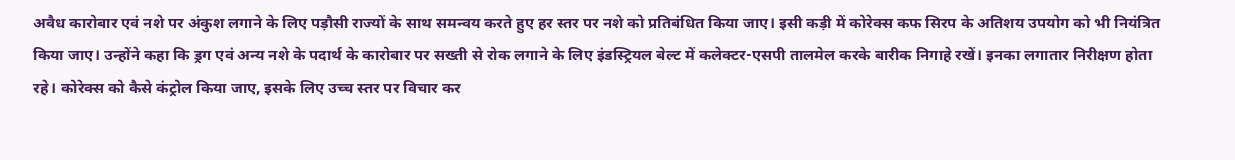अवैध कारोबार एवं नशे पर अंकुश लगाने के लिए पड़ौसी राज्यों के साथ समन्वय करते हुए हर स्तर पर नशे को प्रतिबंधित किया जाए। इसी कड़ी में कोरेक्स कफ सिरप के अतिशय उपयोग को भी नियंत्रित किया जाए। उन्होंने कहा कि ड्रग एवं अन्य नशे के पदार्थ के कारोबार पर सख्ती से रोक लगाने के लिए इंडस्ट्रियल बेल्ट में कलेक्टर-एसपी तालमेल करके बारीक निगाहे रखें। इनका लगातार निरीक्षण होता रहे। कोरेक्स को कैसे कंट्रोल किया जाए, इसके लिए उच्च स्तर पर विचार कर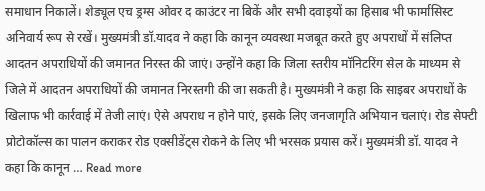समाधान निकालें। शेड्यूल एच ड्रग्स ओवर द काउंटर ना बिकें और सभी दवाइयों का हिसाब भी फार्मासिस्ट अनिवार्य रूप से रखें। मुख्यमंत्री डॉ.यादव ने कहा कि कानून व्यवस्था मजबूत करते हुए अपराधों में संलिप्त आदतन अपराधियों की जमानत निरस्त की जाएं। उन्होंने कहा कि जिला स्तरीय मॉनिटरिंग सेल के माध्यम से जिले में आदतन अपराधियों की जमानत निरस्तगी की जा सकती है। मुख्यमंत्री ने कहा कि साइबर अपराधों के खिलाफ भी कार्रवाई में तेजी लाएं। ऐसे अपराध न होने पाएं, इसके लिए जनजागृति अभियान चलाएं। रोड सेफ्टी प्रोटोकॉल्स का पालन कराकर रोड एक्सीडेंट्स रोकने के लिए भी भरसक प्रयास करें। मुख्यमंत्री डॉ. यादव ने कहा कि कानून … Read more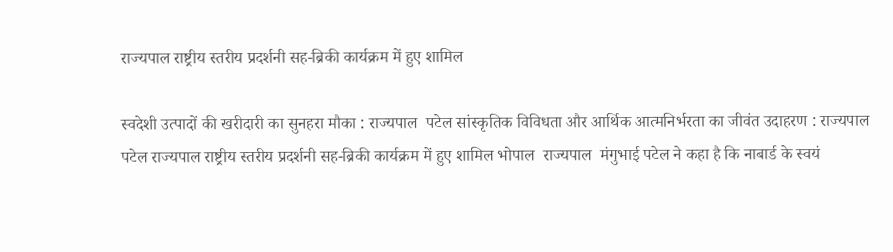राज्यपाल राष्ट्रीय स्तरीय प्रदर्शनी सह-ब्रिकी कार्यक्रम में हुए शामिल

स्वदेशी उत्पादों की खरीदारी का सुनहरा मौका : राज्यपाल  पटेल सांस्कृतिक विविधता और आर्थिक आत्मनिर्भरता का जीवंत उदाहरण : राज्यपाल  पटेल राज्यपाल राष्ट्रीय स्तरीय प्रदर्शनी सह-ब्रिकी कार्यक्रम में हुए शामिल भोपाल  राज्यपाल  मंगुभाई पटेल ने कहा है कि नाबार्ड के स्वयं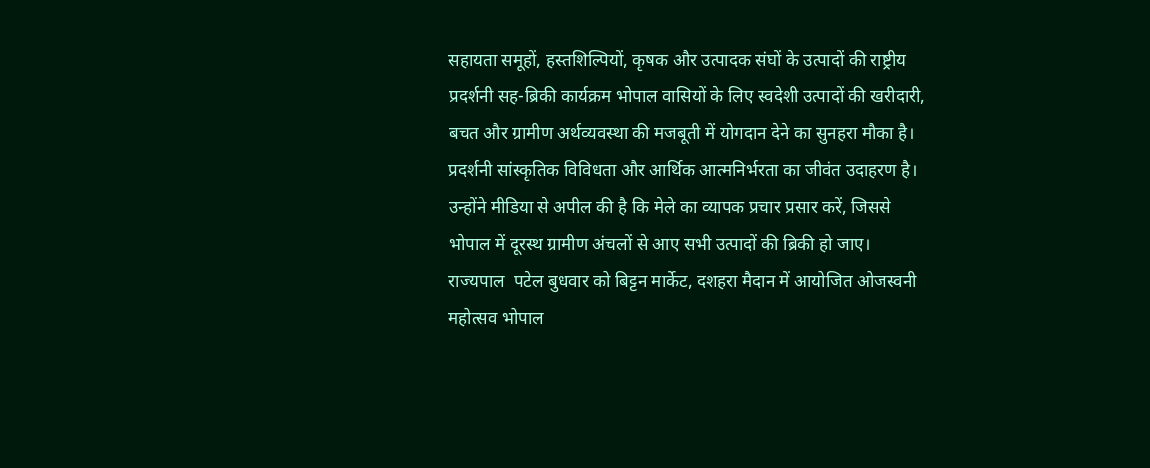सहायता समूहों, हस्तशिल्पियों, कृषक और उत्पादक संघों के उत्पादों की राष्ट्रीय प्रदर्शनी सह-ब्रिकी कार्यक्रम भोपाल वासियों के लिए स्वदेशी उत्पादों की खरीदारी, बचत और ग्रामीण अर्थव्यवस्था की मजबूती में योगदान देने का सुनहरा मौका है। प्रदर्शनी सांस्कृतिक विविधता और आर्थिक आत्मनिर्भरता का जीवंत उदाहरण है। उन्होंने मीडिया से अपील की है कि मेले का व्यापक प्रचार प्रसार करें, जिससे भोपाल में दूरस्थ ग्रामीण अंचलों से आए सभी उत्पादों की ब्रिकी हो जाए। राज्यपाल  पटेल बुधवार को बिट्टन मार्केट, दशहरा मैदान में आयोजित ओजस्वनी महोत्सव भोपाल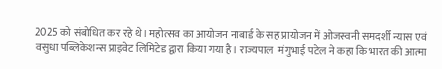2025 को संबोधित कर रहे थे। महोत्सव का आयोजन नाबार्ड के सह प्रायोजन में ओजस्वनी समदर्शी न्यास एवं वसुधा पब्लिकेशन्स प्राइवेट लिमिटेड द्वारा किया गया है। राज्यपाल  मंगुभाई पटेल ने कहा कि भारत की आत्मा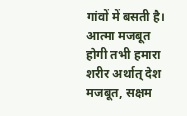गांवों में बसती है। आत्मा मजबूत होगी तभी हमारा शरीर अर्थात् देश मजबूत, सक्षम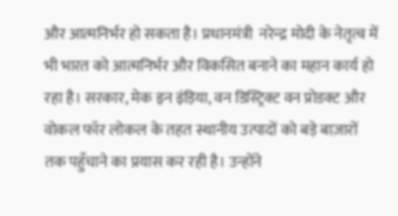और आत्मनिर्भर हो सकता है। प्रधानमंत्री  नरेन्द्र मोदी के नेतृत्व में भी भारत को आत्मनिर्भर और विकसित बनाने का महान कार्य हो रहा है। सरकार, मेक इन इंड़िया, वन डिस्ट्रिक्ट वन प्रोडक्ट और वोकल फॉर लोकल के तहत स्थानीय उत्पादों को बड़े बाज़ारों तक पहुँचाने का प्रयास कर रही है। उन्होंने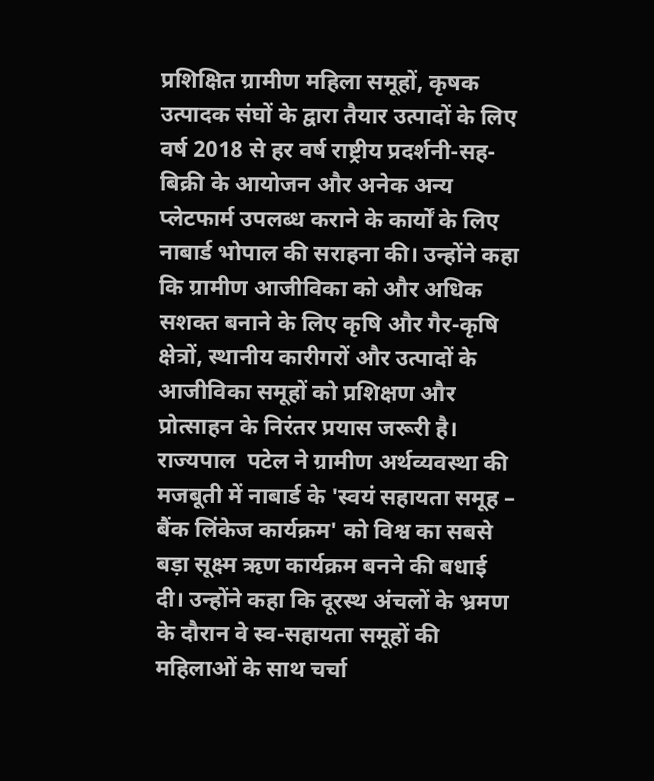प्रशिक्षित ग्रामीण महिला समूहों, कृषक उत्पादक संघों के द्वारा तैयार उत्पादों के लिए वर्ष 2018 से हर वर्ष राष्ट्रीय प्रदर्शनी-सह-बिक्री के आयोजन और अनेक अन्य प्लेटफार्म उपलब्ध कराने के कार्यों के लिए नाबार्ड भोपाल की सराहना की। उन्होंने कहा कि ग्रामीण आजीविका को और अधिक सशक्त बनाने के लिए कृषि और गैर-कृषि क्षेत्रों, स्थानीय कारीगरों और उत्पादों के आजीविका समूहों को प्रशिक्षण और प्रोत्साहन के निरंतर प्रयास जरूरी है। राज्यपाल  पटेल ने ग्रामीण अर्थव्यवस्था की मजबूती में नाबार्ड के 'स्वयं सहायता समूह – बैंक लिंकेज कार्यक्रम' को विश्व का सबसे बड़ा सूक्ष्म ऋण कार्यक्रम बनने की बधाई दी। उन्होंने कहा कि दूरस्थ अंचलों के भ्रमण के दौरान वे स्व-सहायता समूहों की महिलाओं के साथ चर्चा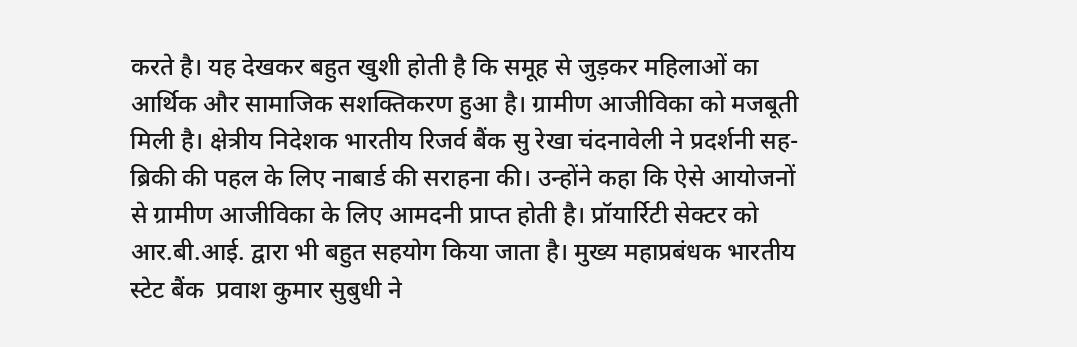करते है। यह देखकर बहुत खुशी होती है कि समूह से जुड़कर महिलाओं का आर्थिक और सामाजिक सशक्तिकरण हुआ है। ग्रामीण आजीविका को मजबूती मिली है। क्षेत्रीय निदेशक भारतीय रिजर्व बैंक सु रेखा चंदनावेली ने प्रदर्शनी सह-ब्रिकी की पहल के लिए नाबार्ड की सराहना की। उन्होंने कहा कि ऐसे आयोजनों से ग्रामीण आजीविका के लिए आमदनी प्राप्त होती है। प्रॉयार्रिटी सेक्टर को आर.बी.आई. द्वारा भी बहुत सहयोग किया जाता है। मुख्य महाप्रबंधक भारतीय स्टेट बैंक  प्रवाश कुमार सुबुधी ने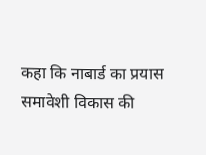कहा कि नाबार्ड का प्रयास समावेशी विकास की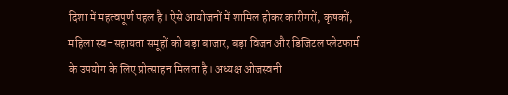दिशा में महत्वपूर्ण पहल है। ऐसे आयोजनों में शामिल होकर कारीगरों, कृषकों, महिला स्व-सहायता समूहों को बड़ा बाजार, बड़ा विजन और डिजिटल प्लेटफार्म के उपयोग के लिए प्रोत्साहन मिलता है। अध्यक्ष ओजस्वनी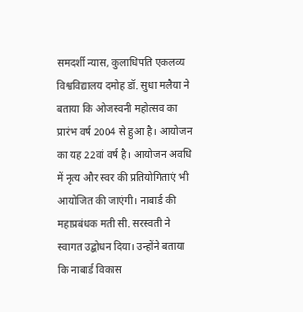समदर्शी न्यास, कुलाधिपति एकलव्य विश्वविद्यालय दमोह डॉ. सुधा मलैया ने बताया कि ओजस्वनी महोत्सव का प्रारंभ वर्ष 2004 से हुआ है। आयोजन का यह 22वां वर्ष है। आयोजन अवधि में नृत्य और स्वर की प्रतियोगिताएं भी आयोजित की जाएंगी। नाबार्ड की महाप्रबंधक मती सी. सरस्वती ने स्वागत उद्बोधन दिया। उन्होंने बताया कि नाबार्ड विकास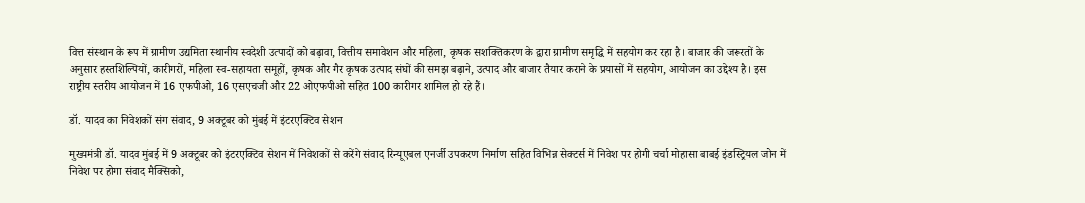वित्त संस्थान के रूप में ग्रामीण उद्यमिता स्थानीय स्वदेशी उत्पादों को बढ़ावा, वित्तीय समावेशन और महिला, कृषक सशक्तिकरण के द्वारा ग्रामीण समृद्धि में सहयोग कर रहा है। बाजार की जरूरतों के अनुसार हस्तशिल्पियों, कारीगरों, महिला स्व-सहायता समूहों, कृषक और गैर कृषक उत्पाद संघों की समझ बढ़ाने, उत्पाद और बाजार तैयार कराने के प्रयासों में सहयोग, आयोजन का उद्देश्य है। इस राष्ट्रीय स्तरीय आयोजन में 16 एफपीओ, 16 एसएचजी और 22 ओएफपीओ सहित 100 कारीगर शामिल हो रहे हैं।

डॉ. यादव का निवेशकों संग संवाद, 9 अक्टूबर को मुंबई में इंटरएक्टिव सेशन

मुख्यमंत्री डॉ. यादव मुंबई में 9 अक्टूबर को इंटरएक्टिव सेशन में निवेशकों से करेंगे संवाद रिन्यूएबल एनर्जी उपकरण निर्माण सहित विभिन्न सेक्टर्स में निवेश पर होगी चर्चा मोहासा बाबई इंडस्ट्रियल जोन में निवेश पर होगा संवाद मैक्सिको,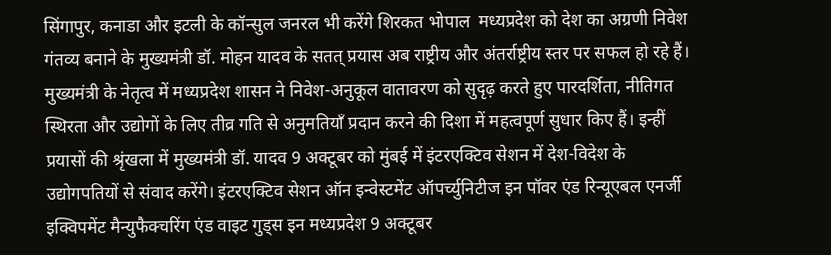सिंगापुर, कनाडा और इटली के कॉन्सुल जनरल भी करेंगे शिरकत भोपाल  मध्यप्रदेश को देश का अग्रणी निवेश गंतव्य बनाने के मुख्यमंत्री डॉ. मोहन यादव के सतत् प्रयास अब राष्ट्रीय और अंतर्राष्ट्रीय स्तर पर सफल हो रहे हैं। मुख्यमंत्री के नेतृत्व में मध्यप्रदेश शासन ने निवेश-अनुकूल वातावरण को सुदृढ़ करते हुए पारदर्शिता, नीतिगत स्थिरता और उद्योगों के लिए तीव्र गति से अनुमतियाँ प्रदान करने की दिशा में महत्वपूर्ण सुधार किए हैं। इन्हीं प्रयासों की श्रृंखला में मुख्यमंत्री डॉ. यादव 9 अक्टूबर को मुंबई में इंटरएक्टिव सेशन में देश-विदेश के उद्योगपतियों से संवाद करेंगे। इंटरएक्टिव सेशन ऑन इन्वेस्टमेंट ऑपर्च्युनिटीज इन पॉवर एंड रिन्यूएबल एनर्जी इक्विपमेंट मैन्युफैक्चरिंग एंड वाइट गुड्स इन मध्यप्रदेश 9 अक्टूबर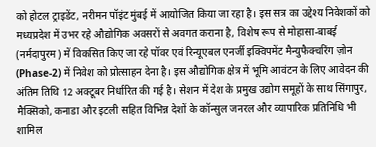को होटल ट्राइडेंट, नरीमन पॉइंट मुंबई में आयोजित किया जा रहा है। इस सत्र का उद्देश्य निवेशकों को मध्यप्रदेश में उभर रहे औद्योगिक अवसरों से अवगत कराना है, विशेष रूप से मोहासा-बाबई (नर्मदापुरम) में विकसित किए जा रहे पॉवर एवं रिन्यूएबल एनर्जी इक्विपमेंट मैन्युफैक्चरिंग ज़ोन (Phase-2) में निवेश को प्रोत्साहन देना है। इस औद्योगिक क्षेत्र में भूमि आवंटन के लिए आवेदन की अंतिम तिथि 12 अक्टूबर निर्धारित की गई है। सेशन में देश के प्रमुख उद्योग समूहों के साथ सिंगापुर, मैक्सिको, कनाडा और इटली सहित विभिन्न देशों के कॉन्सुल जनरल और व्यापारिक प्रतिनिधि भी शामिल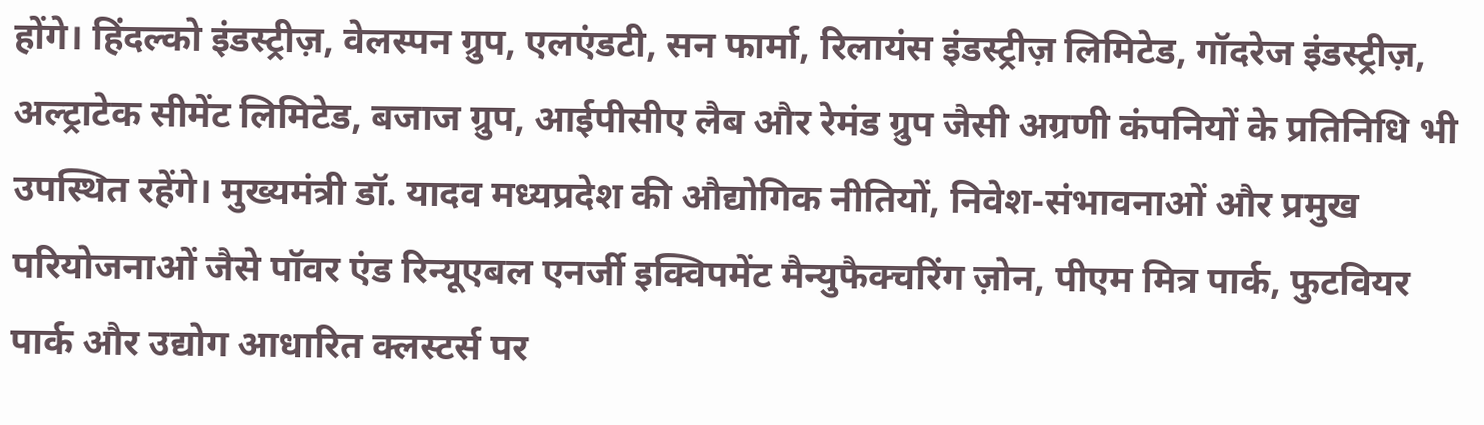होंगे। हिंदल्को इंडस्ट्रीज़, वेलस्पन ग्रुप, एलएंडटी, सन फार्मा, रिलायंस इंडस्ट्रीज़ लिमिटेड, गॉदरेज इंडस्ट्रीज़, अल्ट्राटेक सीमेंट लिमिटेड, बजाज ग्रुप, आईपीसीए लैब और रेमंड ग्रुप जैसी अग्रणी कंपनियों के प्रतिनिधि भी उपस्थित रहेंगे। मुख्यमंत्री डॉ. यादव मध्यप्रदेश की औद्योगिक नीतियों, निवेश-संभावनाओं और प्रमुख परियोजनाओं जैसे पॉवर एंड रिन्यूएबल एनर्जी इक्विपमेंट मैन्युफैक्चरिंग ज़ोन, पीएम मित्र पार्क, फुटवियर पार्क और उद्योग आधारित क्लस्टर्स पर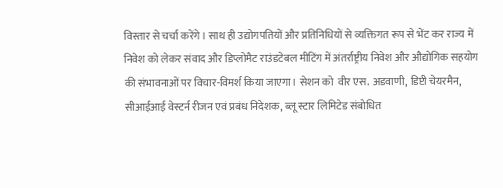विस्तार से चर्चा करेंगे। साथ ही उद्योगपतियों और प्रतिनिधियों से व्यक्तिगत रूप से भेंट कर राज्य में निवेश को लेकर संवाद और डिप्लोमैट राउंडटेबल मीटिंग में अंतर्राष्ट्रीय निवेश और औद्योगिक सहयोग की संभावनाओं पर विचार-विमर्श किया जाएगा। सेशन को  वीर एस. अडवाणी, डिप्टी चेयरमैन, सीआईआई वेस्टर्न रीजन एवं प्रबंध निदेशक, ब्लू स्टार लिमिटेड संबोधित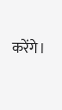करेंगे।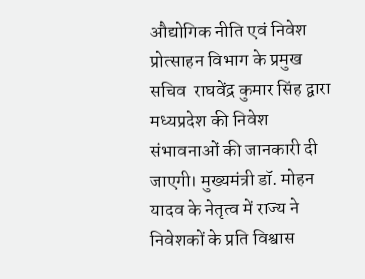औद्योगिक नीति एवं निवेश प्रोत्साहन विभाग के प्रमुख सचिव  राघवेंद्र कुमार सिंह द्वारा मध्यप्रदेश की निवेश संभावनाओं की जानकारी दी जाएगी। मुख्यमंत्री डॉ. मोहन यादव के नेतृत्व में राज्य ने निवेशकों के प्रति विश्वास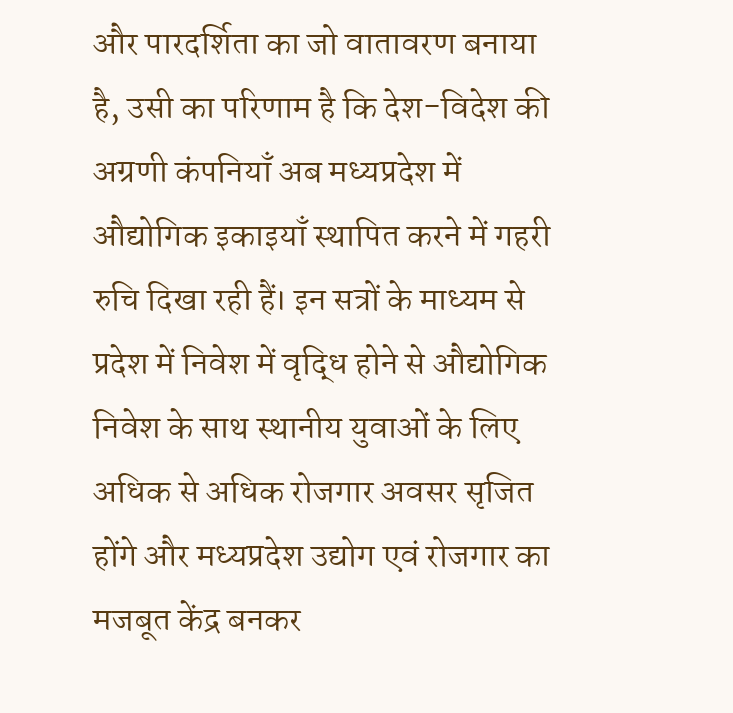और पारदर्शिता का जो वातावरण बनाया है, उसी का परिणाम है कि देश-विदेश की अग्रणी कंपनियाँ अब मध्यप्रदेश में औद्योगिक इकाइयाँ स्थापित करने में गहरी रुचि दिखा रही हैं। इन सत्रों के माध्यम से प्रदेश में निवेश में वृद्धि होने से औद्योगिक निवेश के साथ स्थानीय युवाओं के लिए अधिक से अधिक रोजगार अवसर सृजित होंगे और मध्यप्रदेश उद्योग एवं रोजगार का मजबूत केंद्र बनकर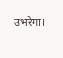उभरेगा।